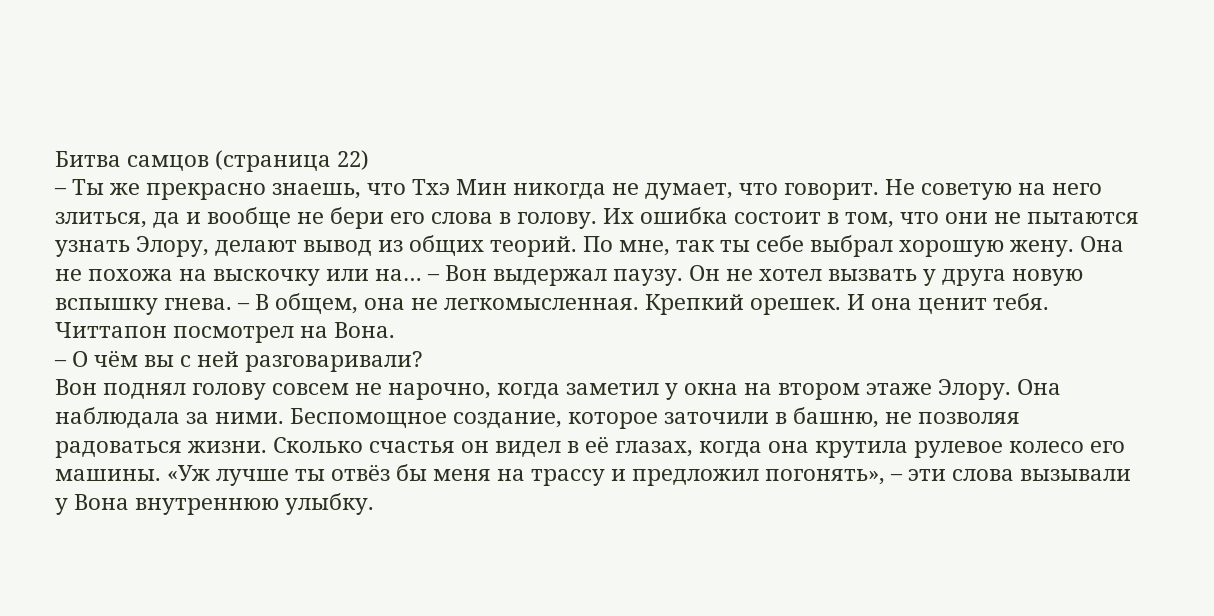Битва самцов (страница 22)
– Ты же прекрасно знаешь, что Тхэ Мин никогда не думает, что говорит. Не советую на него злиться, да и вообще не бери его слова в голову. Их ошибка состоит в том, что они не пытаются узнать Элору, делают вывод из общих теорий. По мне, так ты себе выбрал хорошую жену. Она не похожа на выскочку или на… – Вон выдержал паузу. Он не хотел вызвать у друга новую вспышку гнева. – В общем, она не легкомысленная. Крепкий орешек. И она ценит тебя.
Читтапон посмотрел на Вона.
– О чём вы с ней разговаривали?
Вон поднял голову совсем не нарочно, когда заметил у окна на втором этаже Элору. Она наблюдала за ними. Беспомощное создание, которое заточили в башню, не позволяя радоваться жизни. Сколько счастья он видел в её глазах, когда она крутила рулевое колесо его машины. «Уж лучше ты отвёз бы меня на трассу и предложил погонять», – эти слова вызывали у Вона внутреннюю улыбку.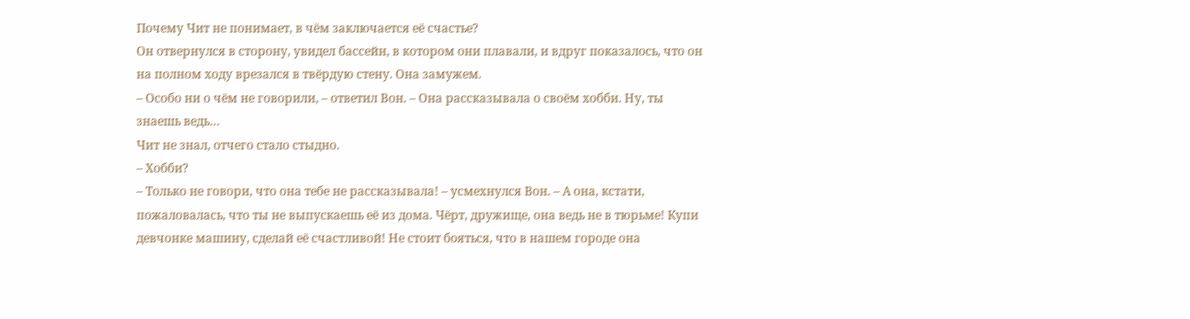Почему Чит не понимает, в чём заключается её счастье?
Он отвернулся в сторону, увидел бассейн, в котором они плавали, и вдруг показалось, что он на полном ходу врезался в твёрдую стену. Она замужем.
– Особо ни о чём не говорили, – ответил Вон. – Она рассказывала о своём хобби. Ну, ты знаешь ведь…
Чит не знал, отчего стало стыдно.
– Хобби?
– Только не говори, что она тебе не рассказывала! – усмехнулся Вон. – А она, кстати, пожаловалась, что ты не выпускаешь её из дома. Чёрт, дружище, она ведь не в тюрьме! Купи девчонке машину, сделай её счастливой! Не стоит бояться, что в нашем городе она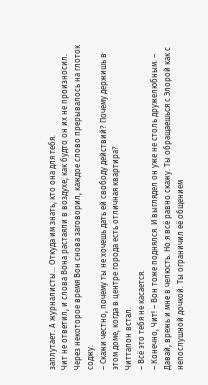заплутает. А журналисты… Откуда им знать, кто она для тебя.
Чит не ответил, и слова Вона растаяли в воздухе, как будто он их не произносил. Через некоторое время Вон снова заговорил, каждое слово прерывалось на глоток соджу.
– Скажи честно, почему ты не хочешь дать ей свободу действий? Почему держишь в этом доме, когда в центре города есть отличная квартира?
Читтапон встал.
– Всё это тебя не касается.
– Конечно, Чит! – Вон тоже поднялся. И выглядел он уже не столь дружелюбным. – Давай, врежь и мне в челюсть. Но я всё равно скажу. Ты обращаешься с Элорой как с непослушной дочкой. Ты ограничил её общением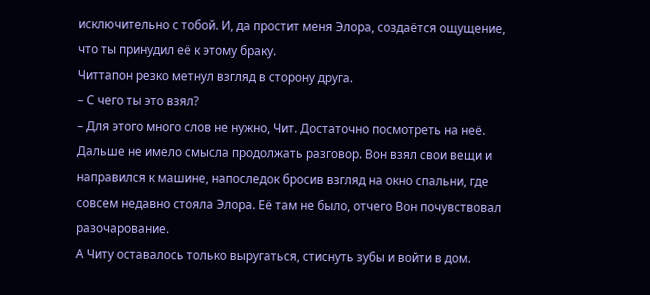исключительно с тобой. И, да простит меня Элора, создаётся ощущение, что ты принудил её к этому браку.
Читтапон резко метнул взгляд в сторону друга.
– С чего ты это взял?
– Для этого много слов не нужно, Чит. Достаточно посмотреть на неё.
Дальше не имело смысла продолжать разговор. Вон взял свои вещи и направился к машине, напоследок бросив взгляд на окно спальни, где совсем недавно стояла Элора. Её там не было, отчего Вон почувствовал разочарование.
А Читу оставалось только выругаться, стиснуть зубы и войти в дом.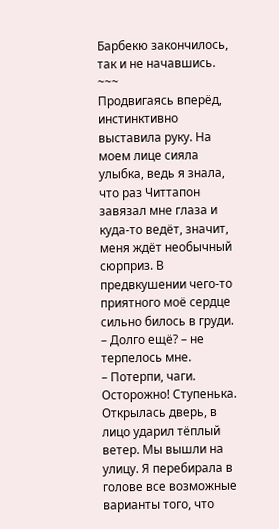Барбекю закончилось, так и не начавшись.
~~~
Продвигаясь вперёд, инстинктивно выставила руку. На моем лице сияла улыбка, ведь я знала, что раз Читтапон завязал мне глаза и куда-то ведёт, значит, меня ждёт необычный сюрприз. В предвкушении чего-то приятного моё сердце сильно билось в груди.
– Долго ещё? – не терпелось мне.
– Потерпи, чаги. Осторожно! Ступенька.
Открылась дверь, в лицо ударил тёплый ветер. Мы вышли на улицу. Я перебирала в голове все возможные варианты того, что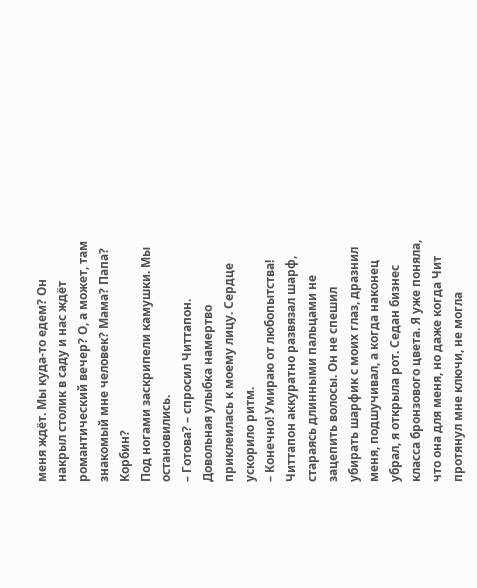меня ждёт. Мы куда-то едем? Он накрыл столик в саду и нас ждёт романтический вечер? О, а может, там знакомый мне человек? Мама? Папа? Корбин?
Под ногами заскрипели камушки. Мы остановились.
– Готова? – спросил Читтапон.
Довольная улыбка намертво приклеилась к моему лицу. Сердце ускорило ритм.
– Конечно! Умираю от любопытства!
Читтапон аккуратно развязал шарф, стараясь длинными пальцами не зацепить волосы. Он не спешил убирать шарфик с моих глаз, дразнил меня, подшучивал, а когда наконец убрал, я открыла рот. Седан бизнес класса бронзового цвета. Я уже поняла, что она для меня, но даже когда Чит протянул мне ключи, не могла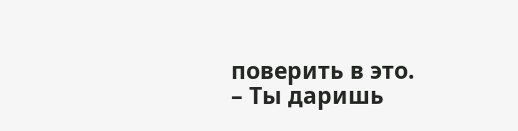поверить в это.
– Ты даришь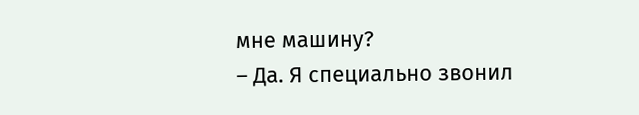мне машину?
– Да. Я специально звонил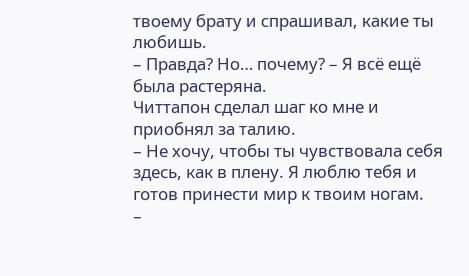твоему брату и спрашивал, какие ты любишь.
– Правда? Но… почему? – Я всё ещё была растеряна.
Читтапон сделал шаг ко мне и приобнял за талию.
– Не хочу, чтобы ты чувствовала себя здесь, как в плену. Я люблю тебя и готов принести мир к твоим ногам.
–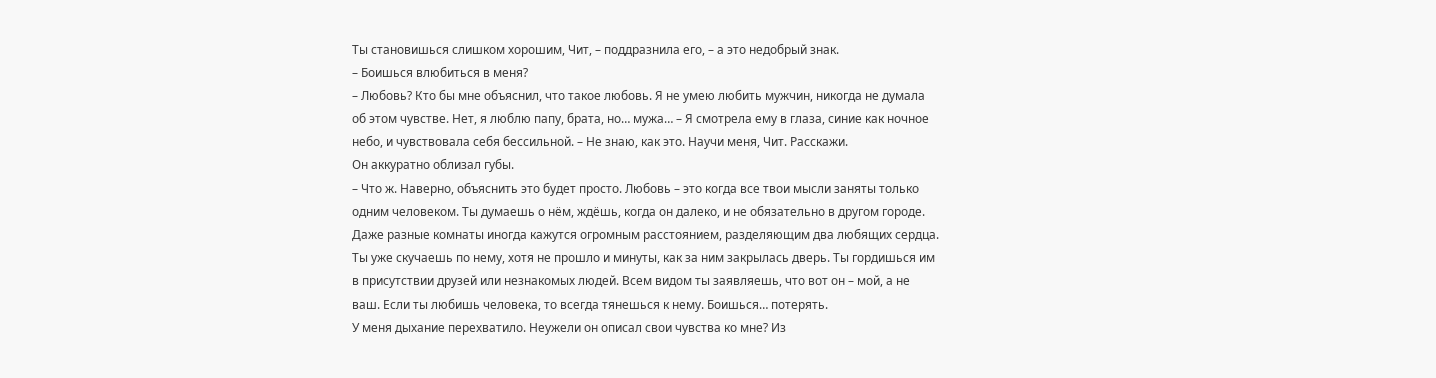Ты становишься слишком хорошим, Чит, – поддразнила его, – а это недобрый знак.
– Боишься влюбиться в меня?
– Любовь? Кто бы мне объяснил, что такое любовь. Я не умею любить мужчин, никогда не думала об этом чувстве. Нет, я люблю папу, брата, но… мужа… – Я смотрела ему в глаза, синие как ночное небо, и чувствовала себя бессильной. – Не знаю, как это. Научи меня, Чит. Расскажи.
Он аккуратно облизал губы.
– Что ж. Наверно, объяснить это будет просто. Любовь – это когда все твои мысли заняты только одним человеком. Ты думаешь о нём, ждёшь, когда он далеко, и не обязательно в другом городе. Даже разные комнаты иногда кажутся огромным расстоянием, разделяющим два любящих сердца. Ты уже скучаешь по нему, хотя не прошло и минуты, как за ним закрылась дверь. Ты гордишься им в присутствии друзей или незнакомых людей. Всем видом ты заявляешь, что вот он – мой, а не ваш. Если ты любишь человека, то всегда тянешься к нему. Боишься… потерять.
У меня дыхание перехватило. Неужели он описал свои чувства ко мне? Из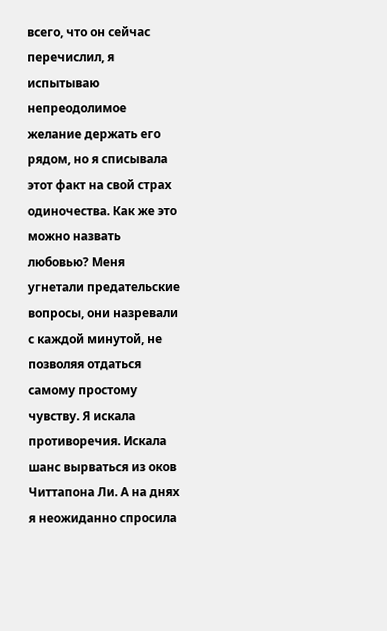всего, что он сейчас перечислил, я испытываю непреодолимое желание держать его рядом, но я списывала этот факт на свой страх одиночества. Как же это можно назвать любовью? Меня угнетали предательские вопросы, они назревали с каждой минутой, не позволяя отдаться самому простому чувству. Я искала противоречия. Искала шанс вырваться из оков Читтапона Ли. А на днях я неожиданно спросила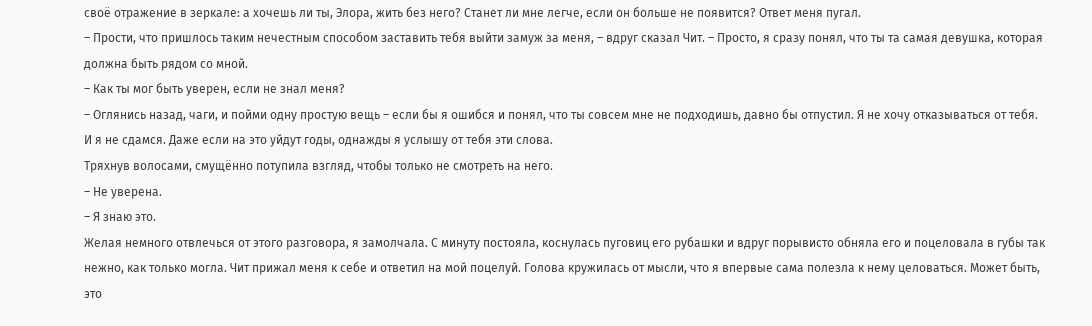своё отражение в зеркале: а хочешь ли ты, Элора, жить без него? Станет ли мне легче, если он больше не появится? Ответ меня пугал.
– Прости, что пришлось таким нечестным способом заставить тебя выйти замуж за меня, – вдруг сказал Чит. – Просто, я сразу понял, что ты та самая девушка, которая должна быть рядом со мной.
– Как ты мог быть уверен, если не знал меня?
– Оглянись назад, чаги, и пойми одну простую вещь – если бы я ошибся и понял, что ты совсем мне не подходишь, давно бы отпустил. Я не хочу отказываться от тебя. И я не сдамся. Даже если на это уйдут годы, однажды я услышу от тебя эти слова.
Тряхнув волосами, смущённо потупила взгляд, чтобы только не смотреть на него.
– Не уверена.
– Я знаю это.
Желая немного отвлечься от этого разговора, я замолчала. С минуту постояла, коснулась пуговиц его рубашки и вдруг порывисто обняла его и поцеловала в губы так нежно, как только могла. Чит прижал меня к себе и ответил на мой поцелуй. Голова кружилась от мысли, что я впервые сама полезла к нему целоваться. Может быть, это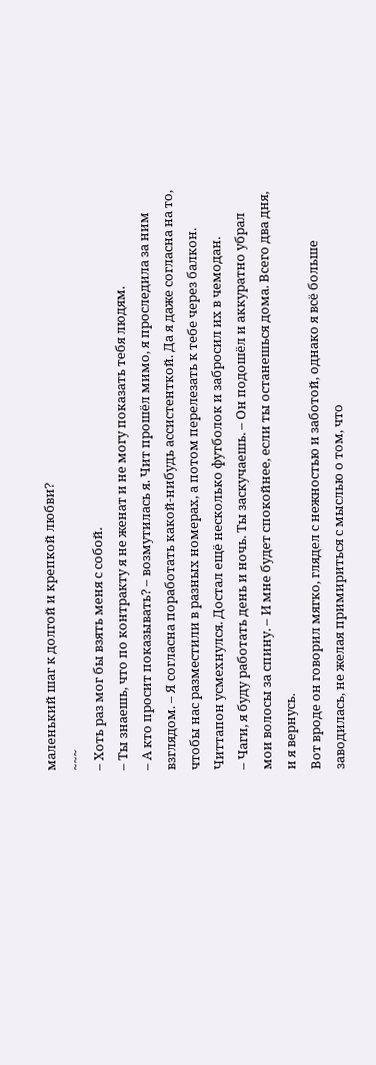маленький шаг к долгой и крепкой любви?
~~~
– Хоть раз мог бы взять меня с собой.
– Ты знаешь, что по контракту я не женат и не могу показать тебя людям.
– А кто просит показывать? – возмутилась я. Чит прошёл мимо, я проследила за ним взглядом. – Я согласна поработать какой-нибудь ассистенткой. Да я даже согласна на то, чтобы нас разместили в разных номерах, а потом перелезать к тебе через балкон.
Читтапон усмехнулся. Достал ещё несколько футболок и забросил их в чемодан.
– Чаги, я буду работать день и ночь. Ты заскучаешь. – Он подошёл и аккуратно убрал мои волосы за спину. – И мне будет спокойнее, если ты останешься дома. Всего два дня, и я вернусь.
Вот вроде он говорил мягко, глядел с нежностью и заботой, однако я всё больше заводилась, не желая примириться с мыслью о том, что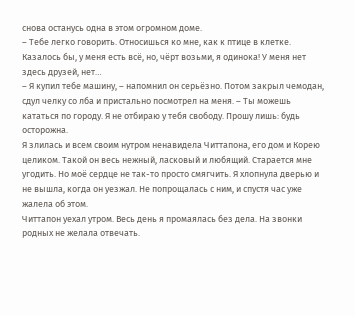снова останусь одна в этом огромном доме.
– Тебе легко говорить. Относишься ко мне, как к птице в клетке. Казалось бы, у меня есть всё, но, чёрт возьми, я одинока! У меня нет здесь друзей, нет…
– Я купил тебе машину, – напомнил он серьёзно. Потом закрыл чемодан, сдул челку со лба и пристально посмотрел на меня. – Ты можешь кататься по городу. Я не отбираю у тебя свободу. Прошу лишь: будь осторожна.
Я злилась и всем своим нутром ненавидела Читтапона, его дом и Корею целиком. Такой он весь нежный, ласковый и любящий. Старается мне угодить. Но моё сердце не так-то просто смягчить. Я хлопнула дверью и не вышла, когда он уезжал. Не попрощалась с ним, и спустя час уже жалела об этом.
Читтапон уехал утром. Весь день я промаялась без дела. На звонки родных не желала отвечать.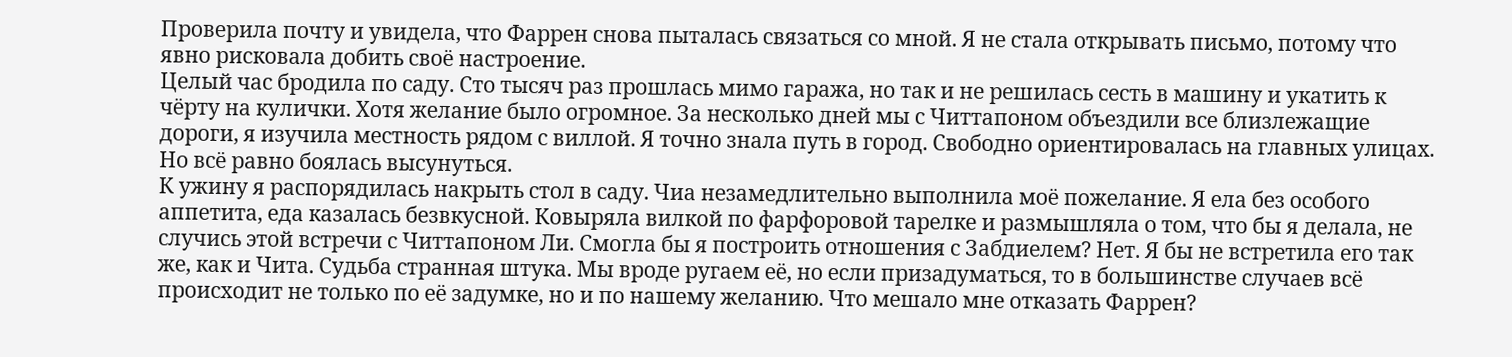Проверила почту и увидела, что Фаррен снова пыталась связаться со мной. Я не стала открывать письмо, потому что явно рисковала добить своё настроение.
Целый час бродила по саду. Сто тысяч раз прошлась мимо гаража, но так и не решилась сесть в машину и укатить к чёрту на кулички. Хотя желание было огромное. За несколько дней мы с Читтапоном объездили все близлежащие дороги, я изучила местность рядом с виллой. Я точно знала путь в город. Свободно ориентировалась на главных улицах. Но всё равно боялась высунуться.
К ужину я распорядилась накрыть стол в саду. Чиа незамедлительно выполнила моё пожелание. Я ела без особого аппетита, еда казалась безвкусной. Ковыряла вилкой по фарфоровой тарелке и размышляла о том, что бы я делала, не случись этой встречи с Читтапоном Ли. Смогла бы я построить отношения с Забдиелем? Нет. Я бы не встретила его так же, как и Чита. Судьба странная штука. Мы вроде ругаем её, но если призадуматься, то в большинстве случаев всё происходит не только по её задумке, но и по нашему желанию. Что мешало мне отказать Фаррен?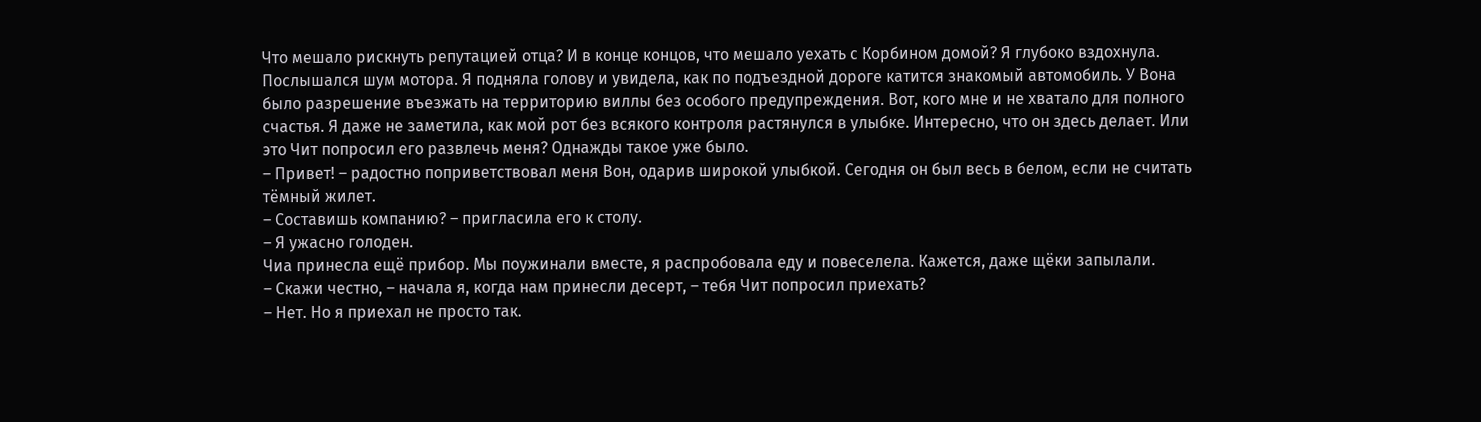Что мешало рискнуть репутацией отца? И в конце концов, что мешало уехать с Корбином домой? Я глубоко вздохнула.
Послышался шум мотора. Я подняла голову и увидела, как по подъездной дороге катится знакомый автомобиль. У Вона было разрешение въезжать на территорию виллы без особого предупреждения. Вот, кого мне и не хватало для полного счастья. Я даже не заметила, как мой рот без всякого контроля растянулся в улыбке. Интересно, что он здесь делает. Или это Чит попросил его развлечь меня? Однажды такое уже было.
– Привет! – радостно поприветствовал меня Вон, одарив широкой улыбкой. Сегодня он был весь в белом, если не считать тёмный жилет.
– Составишь компанию? – пригласила его к столу.
– Я ужасно голоден.
Чиа принесла ещё прибор. Мы поужинали вместе, я распробовала еду и повеселела. Кажется, даже щёки запылали.
– Скажи честно, – начала я, когда нам принесли десерт, – тебя Чит попросил приехать?
– Нет. Но я приехал не просто так.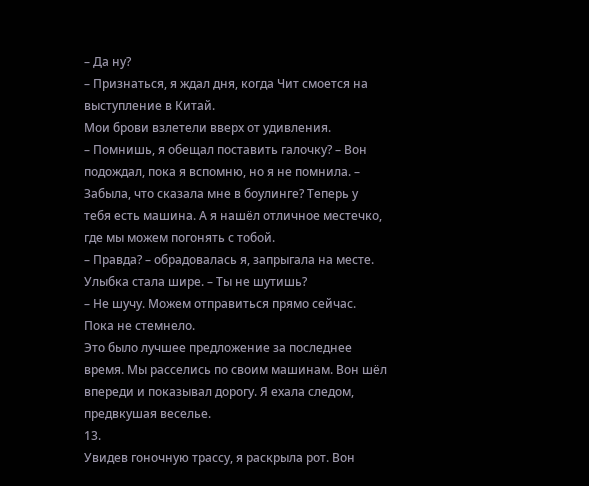– Да ну?
– Признаться, я ждал дня, когда Чит смоется на выступление в Китай.
Мои брови взлетели вверх от удивления.
– Помнишь, я обещал поставить галочку? – Вон подождал, пока я вспомню, но я не помнила. – Забыла, что сказала мне в боулинге? Теперь у тебя есть машина. А я нашёл отличное местечко, где мы можем погонять с тобой.
– Правда? – обрадовалась я, запрыгала на месте. Улыбка стала шире. – Ты не шутишь?
– Не шучу. Можем отправиться прямо сейчас. Пока не стемнело.
Это было лучшее предложение за последнее время. Мы расселись по своим машинам. Вон шёл впереди и показывал дорогу. Я ехала следом, предвкушая веселье.
13.
Увидев гоночную трассу, я раскрыла рот. Вон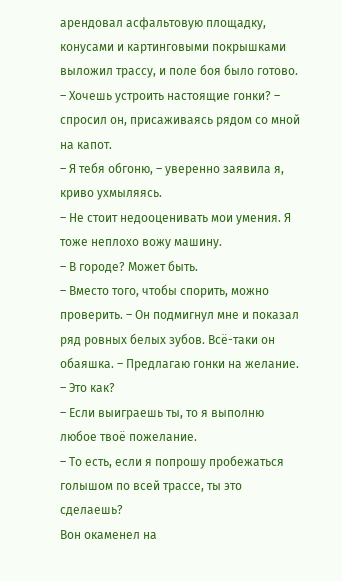арендовал асфальтовую площадку, конусами и картинговыми покрышками выложил трассу, и поле боя было готово.
– Хочешь устроить настоящие гонки? – спросил он, присаживаясь рядом со мной на капот.
– Я тебя обгоню, – уверенно заявила я, криво ухмыляясь.
– Не стоит недооценивать мои умения. Я тоже неплохо вожу машину.
– В городе? Может быть.
– Вместо того, чтобы спорить, можно проверить. – Он подмигнул мне и показал ряд ровных белых зубов. Всё-таки он обаяшка. – Предлагаю гонки на желание.
– Это как?
– Если выиграешь ты, то я выполню любое твоё пожелание.
– То есть, если я попрошу пробежаться голышом по всей трассе, ты это сделаешь?
Вон окаменел на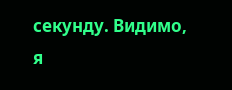секунду. Видимо, я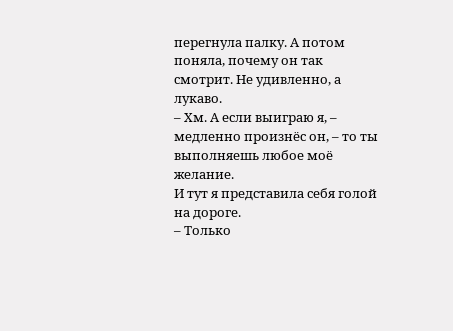перегнула палку. А потом поняла, почему он так смотрит. Не удивленно, а лукаво.
– Хм. А если выиграю я, – медленно произнёс он, – то ты выполняешь любое моё желание.
И тут я представила себя голой на дороге.
– Только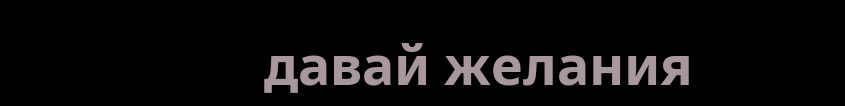давай желания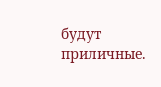будут приличные.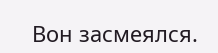Вон засмеялся.